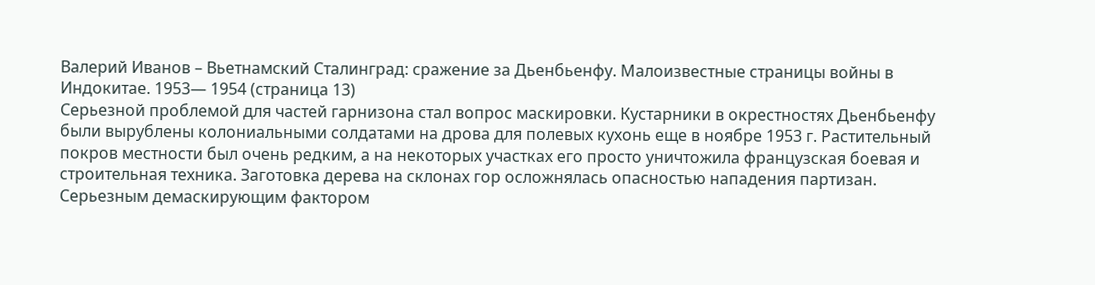Валерий Иванов – Вьетнамский Сталинград: сражение за Дьенбьенфу. Малоизвестные страницы войны в Индокитае. 1953— 1954 (страница 13)
Серьезной проблемой для частей гарнизона стал вопрос маскировки. Кустарники в окрестностях Дьенбьенфу были вырублены колониальными солдатами на дрова для полевых кухонь еще в ноябре 1953 г. Растительный покров местности был очень редким, а на некоторых участках его просто уничтожила французская боевая и строительная техника. Заготовка дерева на склонах гор осложнялась опасностью нападения партизан.
Серьезным демаскирующим фактором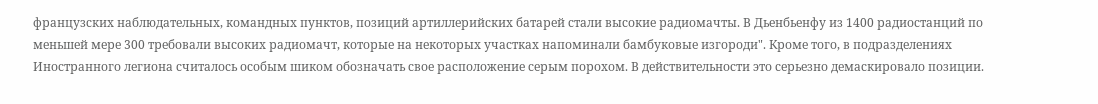французских наблюдательных, командных пунктов, позиций артиллерийских батарей стали высокие радиомачты. В Дьенбьенфу из 1400 радиостанций по меньшей мере 300 требовали высоких радиомачт, которые на некоторых участках напоминали бамбуковые изгороди". Кроме того, в подразделениях Иностранного легиона считалось особым шиком обозначать свое расположение серым порохом. В действительности это серьезно демаскировало позиции.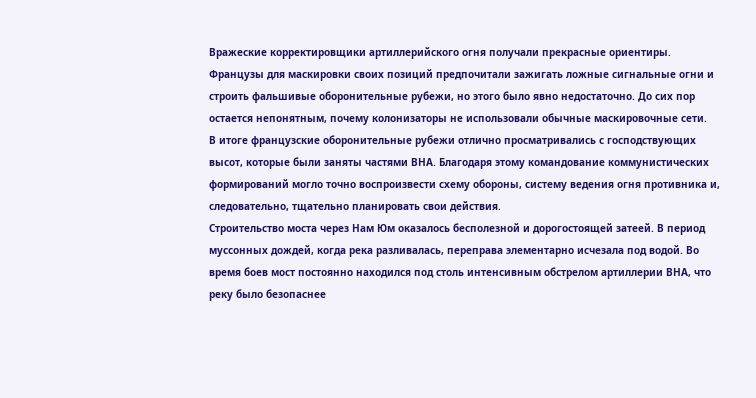Вражеские корректировщики артиллерийского огня получали прекрасные ориентиры.
Французы для маскировки своих позиций предпочитали зажигать ложные сигнальные огни и строить фальшивые оборонительные рубежи, но этого было явно недостаточно. До сих пор остается непонятным, почему колонизаторы не использовали обычные маскировочные сети.
В итоге французские оборонительные рубежи отлично просматривались с господствующих высот, которые были заняты частями ВНА. Благодаря этому командование коммунистических формирований могло точно воспроизвести схему обороны, систему ведения огня противника и, следовательно, тщательно планировать свои действия.
Строительство моста через Нам Юм оказалось бесполезной и дорогостоящей затеей. В период муссонных дождей, когда река разливалась, переправа элементарно исчезала под водой. Во время боев мост постоянно находился под столь интенсивным обстрелом артиллерии ВНА, что реку было безопаснее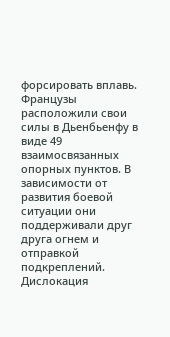форсировать вплавь.
Французы расположили свои силы в Дьенбьенфу в виде 49 взаимосвязанных опорных пунктов. В зависимости от развития боевой ситуации они поддерживали друг друга огнем и отправкой подкреплений. Дислокация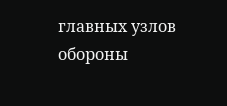главных узлов обороны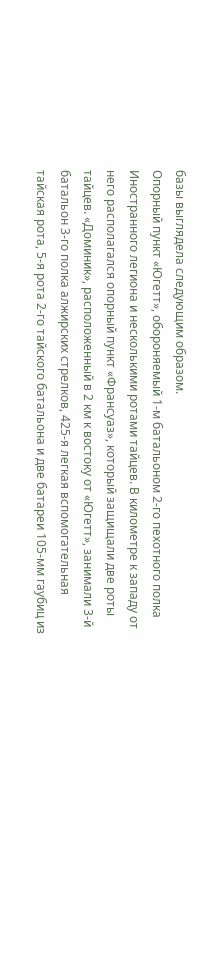базы выглядела следующим образом.
Опорный пункт «Югетт», обороняемый 1-м батальоном 2-го пехотного полка Иностранного легиона и несколькими ротами тайцев. В километре к западу от него располагался опорный пункт «Франсуаз», который защищали две роты тайцев. «Доминик», расположенный в 2 км к востоку от «Югетт», занимали 3-й батальон 3-го полка алжирских стрелков, 425-я легкая вспомогательная тайская рота, 5-я рота 2-го тайского батальона и две батареи 105-мм гаубиц из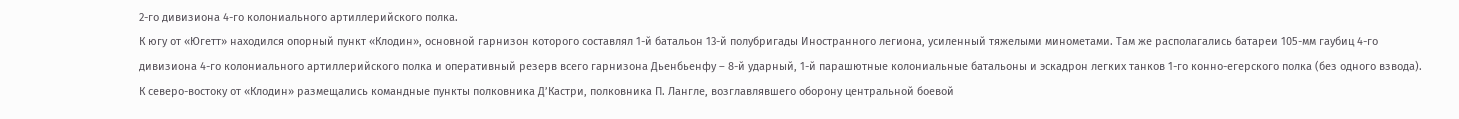2-го дивизиона 4-го колониального артиллерийского полка.
К югу от «Югетт» находился опорный пункт «Клодин», основной гарнизон которого составлял 1-й батальон 13-й полубригады Иностранного легиона, усиленный тяжелыми минометами. Там же располагались батареи 105-мм гаубиц 4-го дивизиона 4-го колониального артиллерийского полка и оперативный резерв всего гарнизона Дьенбьенфу – 8-й ударный, 1-й парашютные колониальные батальоны и эскадрон легких танков 1-го конно-егерского полка (без одного взвода).
К северо-востоку от «Клодин» размещались командные пункты полковника Д’Кастри, полковника П. Лангле, возглавлявшего оборону центральной боевой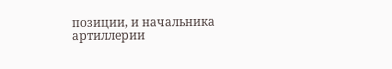позиции, и начальника артиллерии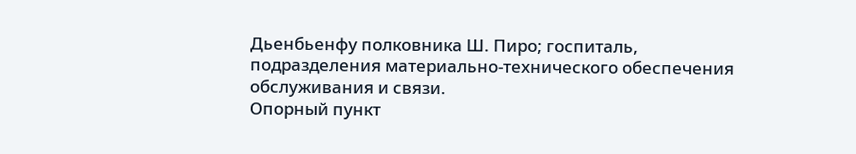Дьенбьенфу полковника Ш. Пиро; госпиталь, подразделения материально-технического обеспечения обслуживания и связи.
Опорный пункт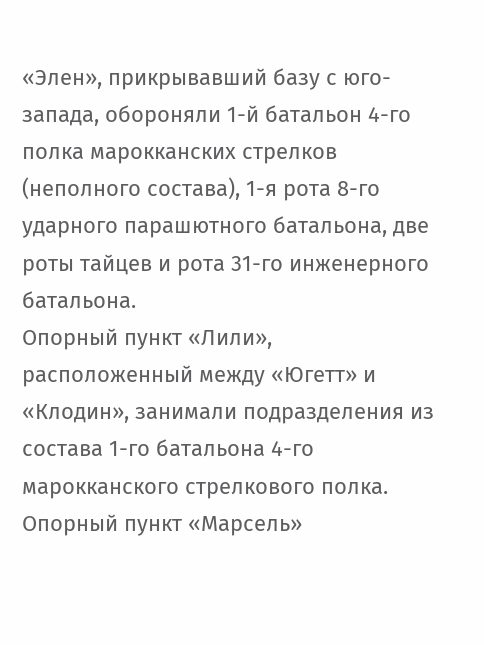«Элен», прикрывавший базу с юго-запада, обороняли 1-й батальон 4-го полка марокканских стрелков (неполного состава), 1-я рота 8-го ударного парашютного батальона, две роты тайцев и рота 31-го инженерного батальона.
Опорный пункт «Лили», расположенный между «Югетт» и «Клодин», занимали подразделения из состава 1-го батальона 4-го марокканского стрелкового полка. Опорный пункт «Марсель»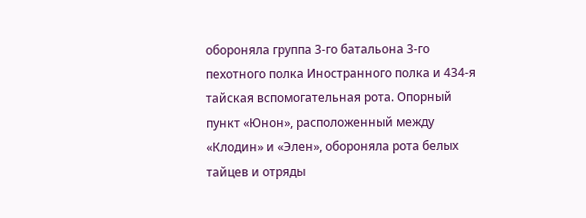обороняла группа 3-го батальона 3-го пехотного полка Иностранного полка и 434-я тайская вспомогательная рота. Опорный пункт «Юнон», расположенный между «Клодин» и «Элен», обороняла рота белых тайцев и отряды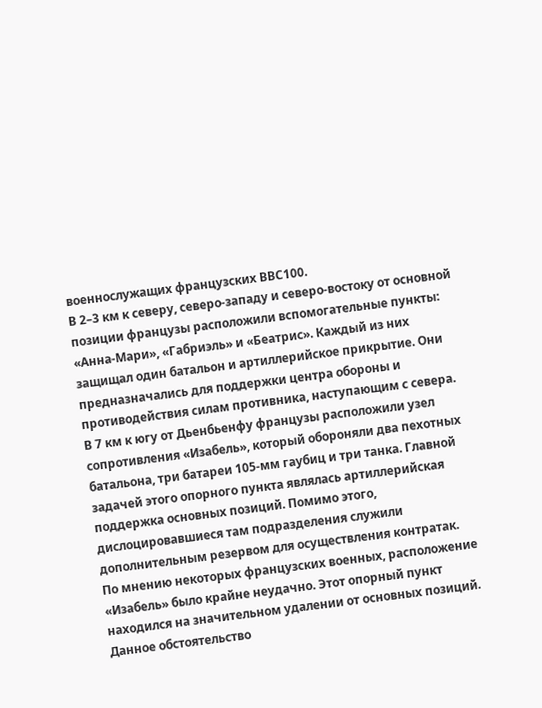военнослужащих французских ВВС100.
В 2–3 км к северу, северо-западу и северо-востоку от основной позиции французы расположили вспомогательные пункты: «Анна-Мари», «Габриэль» и «Беатрис». Каждый из них защищал один батальон и артиллерийское прикрытие. Они предназначались для поддержки центра обороны и противодействия силам противника, наступающим с севера.
В 7 км к югу от Дьенбьенфу французы расположили узел сопротивления «Изабель», который обороняли два пехотных батальона, три батареи 105-мм гаубиц и три танка. Главной задачей этого опорного пункта являлась артиллерийская поддержка основных позиций. Помимо этого, дислоцировавшиеся там подразделения служили дополнительным резервом для осуществления контратак.
По мнению некоторых французских военных, расположение «Изабель» было крайне неудачно. Этот опорный пункт находился на значительном удалении от основных позиций. Данное обстоятельство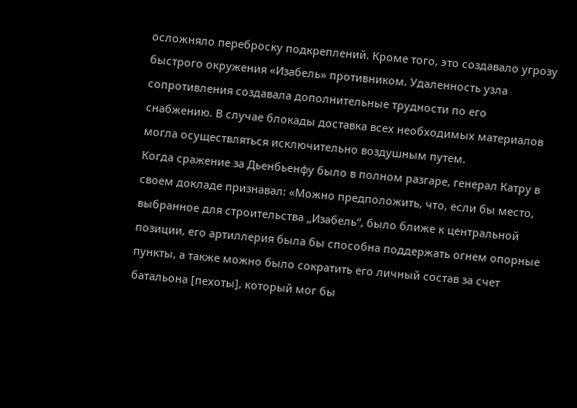осложняло переброску подкреплений. Кроме того, это создавало угрозу быстрого окружения «Изабель» противником. Удаленность узла сопротивления создавала дополнительные трудности по его снабжению. В случае блокады доставка всех необходимых материалов могла осуществляться исключительно воздушным путем.
Когда сражение за Дьенбьенфу было в полном разгаре, генерал Катру в своем докладе признавал: «Можно предположить, что, если бы место, выбранное для строительства „Изабель“, было ближе к центральной позиции, его артиллерия была бы способна поддержать огнем опорные пункты, а также можно было сократить его личный состав за счет батальона [пехоты], который мог бы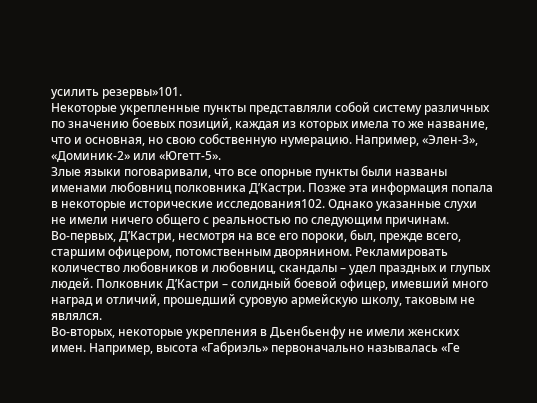усилить резервы»101.
Некоторые укрепленные пункты представляли собой систему различных по значению боевых позиций, каждая из которых имела то же название, что и основная, но свою собственную нумерацию. Например, «Элен-3», «Доминик-2» или «Югетт-5».
Злые языки поговаривали, что все опорные пункты были названы именами любовниц полковника Д’Кастри. Позже эта информация попала в некоторые исторические исследования102. Однако указанные слухи не имели ничего общего с реальностью по следующим причинам.
Во-первых, Д’Кастри, несмотря на все его пороки, был, прежде всего, старшим офицером, потомственным дворянином. Рекламировать количество любовников и любовниц, скандалы – удел праздных и глупых людей. Полковник Д’Кастри – солидный боевой офицер, имевший много наград и отличий, прошедший суровую армейскую школу, таковым не являлся.
Во-вторых, некоторые укрепления в Дьенбьенфу не имели женских имен. Например, высота «Габриэль» первоначально называлась «Ге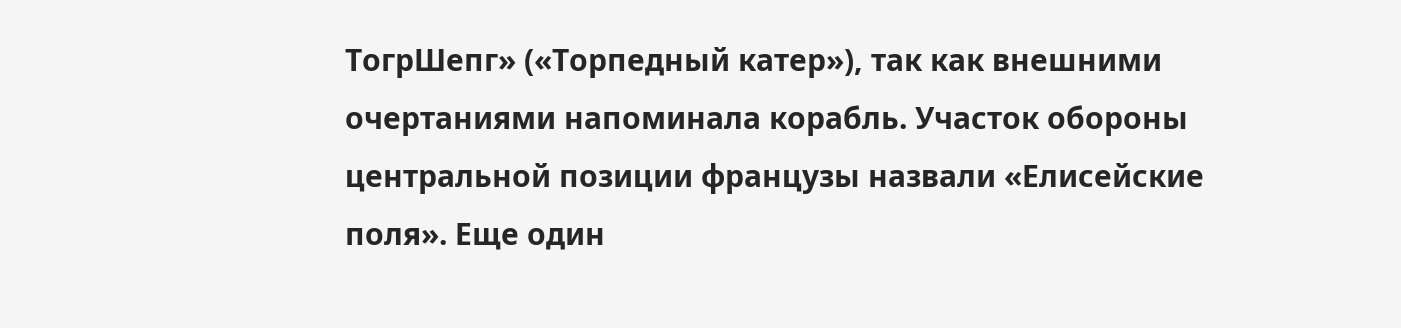ТогрШепг» («Торпедный катер»), так как внешними очертаниями напоминала корабль. Участок обороны центральной позиции французы назвали «Елисейские поля». Еще один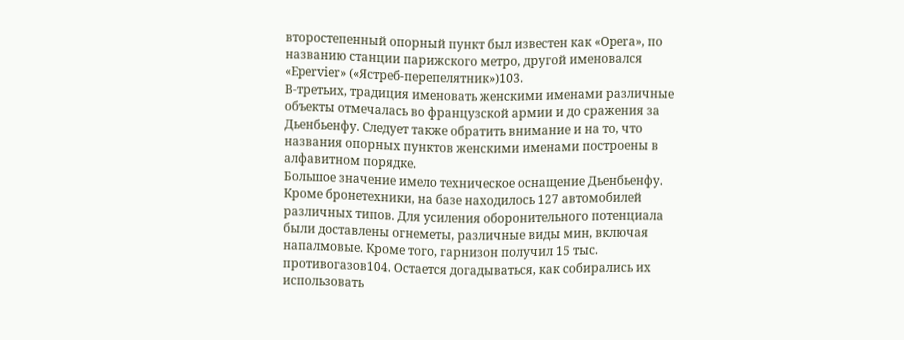второстепенный опорный пункт был известен как «Opera», по названию станции парижского метро, другой именовался «Epervier» («Ястреб-перепелятник»)103.
В-третьих, традиция именовать женскими именами различные объекты отмечалась во французской армии и до сражения за Дьенбьенфу. Следует также обратить внимание и на то, что названия опорных пунктов женскими именами построены в алфавитном порядке.
Большое значение имело техническое оснащение Дьенбьенфу. Кроме бронетехники, на базе находилось 127 автомобилей различных типов. Для усиления оборонительного потенциала были доставлены огнеметы, различные виды мин, включая напалмовые. Кроме того, гарнизон получил 15 тыс. противогазов104. Остается догадываться, как собирались их использовать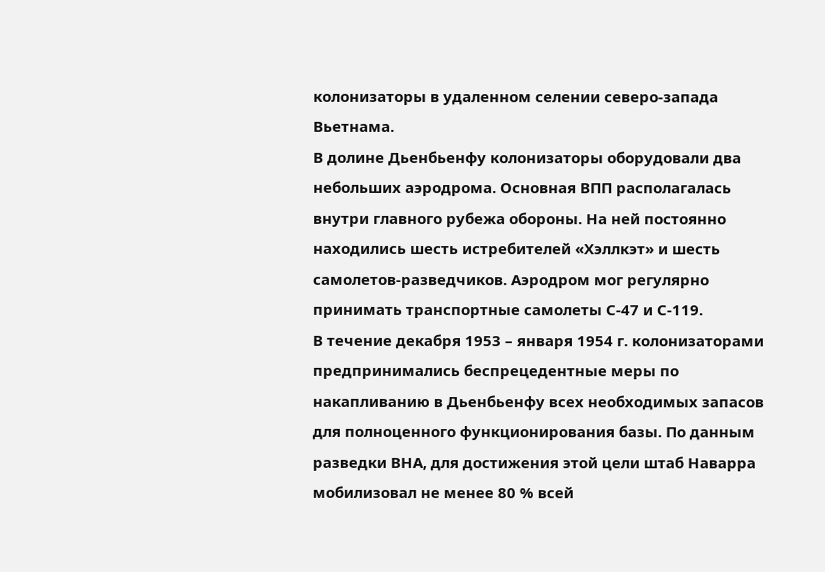колонизаторы в удаленном селении северо-запада Вьетнама.
В долине Дьенбьенфу колонизаторы оборудовали два небольших аэродрома. Основная ВПП располагалась внутри главного рубежа обороны. На ней постоянно находились шесть истребителей «Хэллкэт» и шесть самолетов-разведчиков. Аэродром мог регулярно принимать транспортные самолеты С-47 и С-119.
В течение декабря 1953 – января 1954 г. колонизаторами предпринимались беспрецедентные меры по накапливанию в Дьенбьенфу всех необходимых запасов для полноценного функционирования базы. По данным разведки ВНА, для достижения этой цели штаб Наварра мобилизовал не менее 80 % всей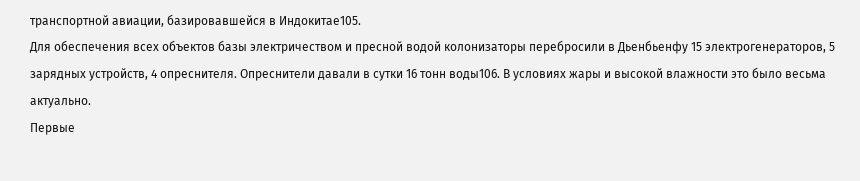транспортной авиации, базировавшейся в Индокитае105.
Для обеспечения всех объектов базы электричеством и пресной водой колонизаторы перебросили в Дьенбьенфу 15 электрогенераторов, 5 зарядных устройств, 4 опреснителя. Опреснители давали в сутки 16 тонн воды106. В условиях жары и высокой влажности это было весьма актуально.
Первые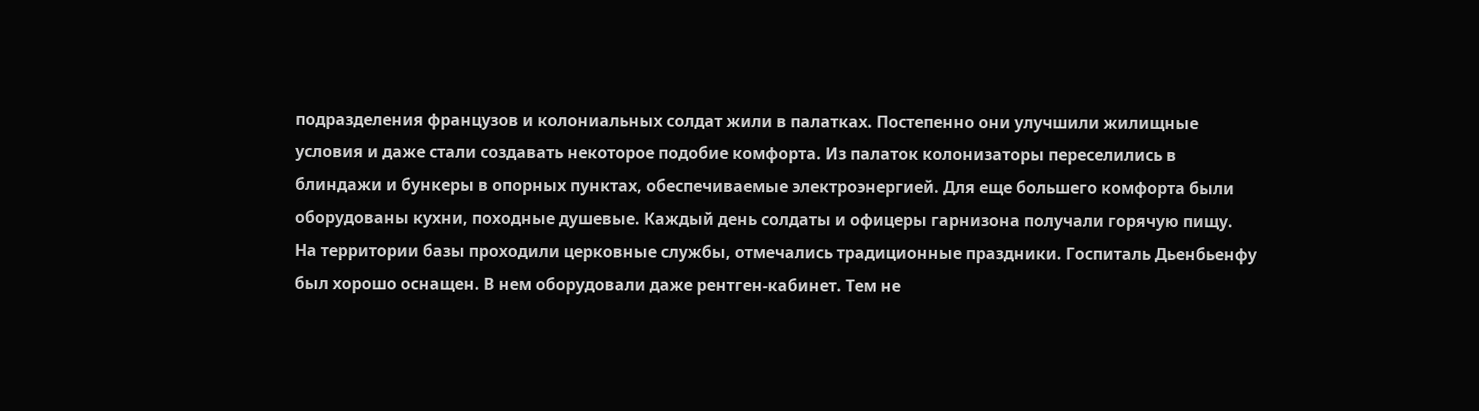подразделения французов и колониальных солдат жили в палатках. Постепенно они улучшили жилищные условия и даже стали создавать некоторое подобие комфорта. Из палаток колонизаторы переселились в блиндажи и бункеры в опорных пунктах, обеспечиваемые электроэнергией. Для еще большего комфорта были оборудованы кухни, походные душевые. Каждый день солдаты и офицеры гарнизона получали горячую пищу.
На территории базы проходили церковные службы, отмечались традиционные праздники. Госпиталь Дьенбьенфу был хорошо оснащен. В нем оборудовали даже рентген-кабинет. Тем не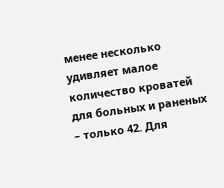менее несколько удивляет малое количество кроватей для больных и раненых – только 42. Для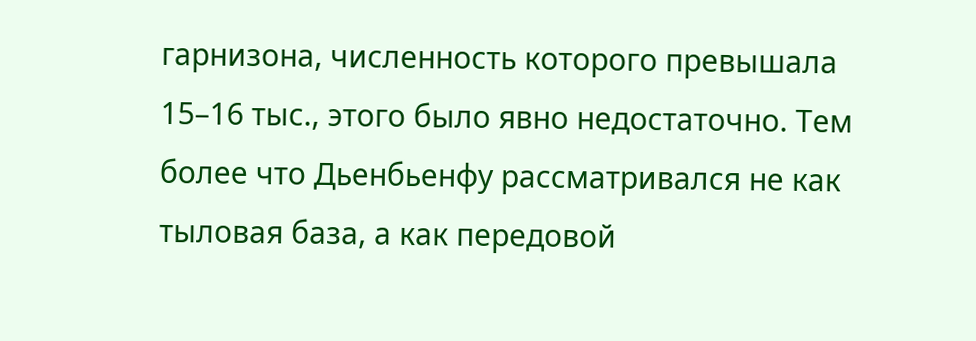гарнизона, численность которого превышала 15–16 тыс., этого было явно недостаточно. Тем более что Дьенбьенфу рассматривался не как тыловая база, а как передовой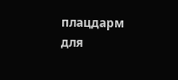плацдарм для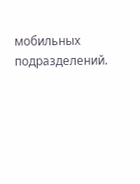мобильных подразделений.